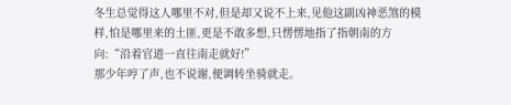冬生总觉得这人哪里不对,但是却又说不上来,见他这副凶神恶煞的模样,怕是哪里来的土匪,更是不敢多想,只愣愣地指了指朝南的方向:“沿着官道一直往南走就好!”
那少年哼了声,也不说谢,便调转坐骑就走。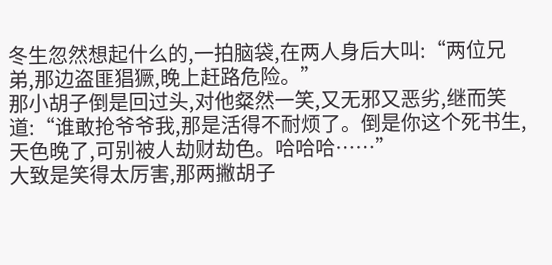冬生忽然想起什么的,一拍脑袋,在两人身后大叫:“两位兄弟,那边盗匪猖獗,晚上赶路危险。”
那小胡子倒是回过头,对他粲然一笑,又无邪又恶劣,继而笑道:“谁敢抢爷爷我,那是活得不耐烦了。倒是你这个死书生,天色晚了,可别被人劫财劫色。哈哈哈……”
大致是笑得太厉害,那两撇胡子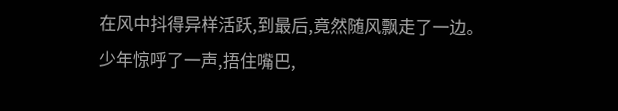在风中抖得异样活跃,到最后,竟然随风飘走了一边。
少年惊呼了一声,捂住嘴巴,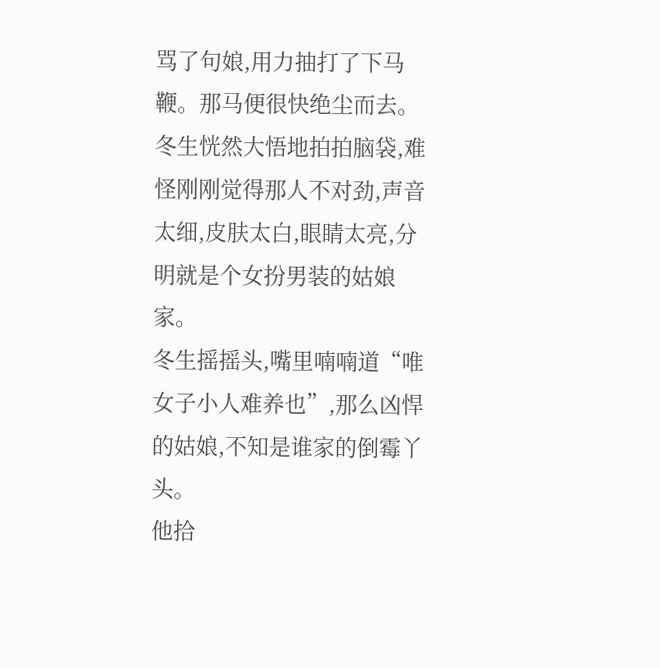骂了句娘,用力抽打了下马鞭。那马便很快绝尘而去。
冬生恍然大悟地拍拍脑袋,难怪刚刚觉得那人不对劲,声音太细,皮肤太白,眼睛太亮,分明就是个女扮男装的姑娘家。
冬生摇摇头,嘴里喃喃道“唯女子小人难养也”,那么凶悍的姑娘,不知是谁家的倒霉丫头。
他拾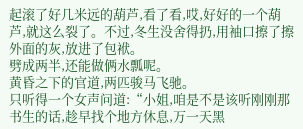起滚了好几米远的葫芦,看了看,哎,好好的一个葫芦,就这么裂了。不过,冬生没舍得扔,用袖口擦了擦外面的灰,放进了包袱。
劈成两半,还能做俩水瓢呢。
黄昏之下的官道,两匹骏马飞驰。
只听得一个女声问道:“小姐,咱是不是该听刚刚那书生的话,趁早找个地方休息,万一天黑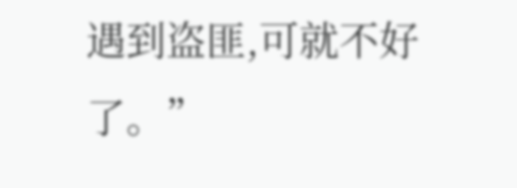遇到盗匪,可就不好了。”